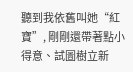聽到我依舊叫她“紅寶”, 剛剛還帶著點小得意、試圖樹立新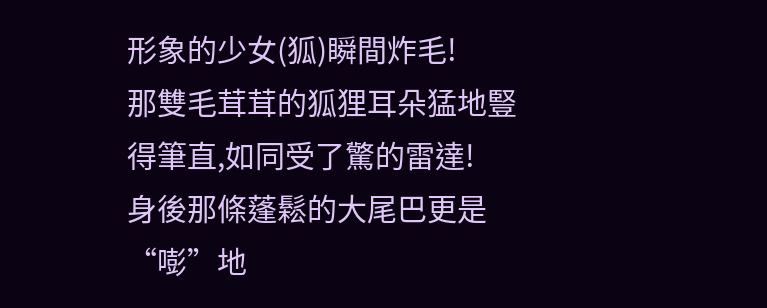形象的少女(狐)瞬間炸毛!
那雙毛茸茸的狐狸耳朵猛地豎得筆直,如同受了驚的雷達!
身後那條蓬鬆的大尾巴更是“嘭”地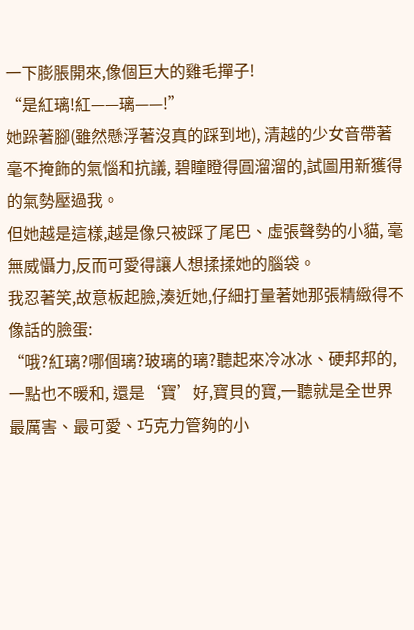一下膨脹開來,像個巨大的雞毛撣子!
“是紅璃!紅——璃——!”
她跺著腳(雖然懸浮著沒真的踩到地), 清越的少女音帶著毫不掩飾的氣惱和抗議, 碧瞳瞪得圓溜溜的,試圖用新獲得的氣勢壓過我。
但她越是這樣,越是像只被踩了尾巴、虛張聲勢的小貓, 毫無威懾力,反而可愛得讓人想揉揉她的腦袋。
我忍著笑,故意板起臉,湊近她,仔細打量著她那張精緻得不像話的臉蛋:
“哦?紅璃?哪個璃?玻璃的璃?聽起來冷冰冰、硬邦邦的,一點也不暖和, 還是‘寶’好,寶貝的寶,一聽就是全世界最厲害、最可愛、巧克力管夠的小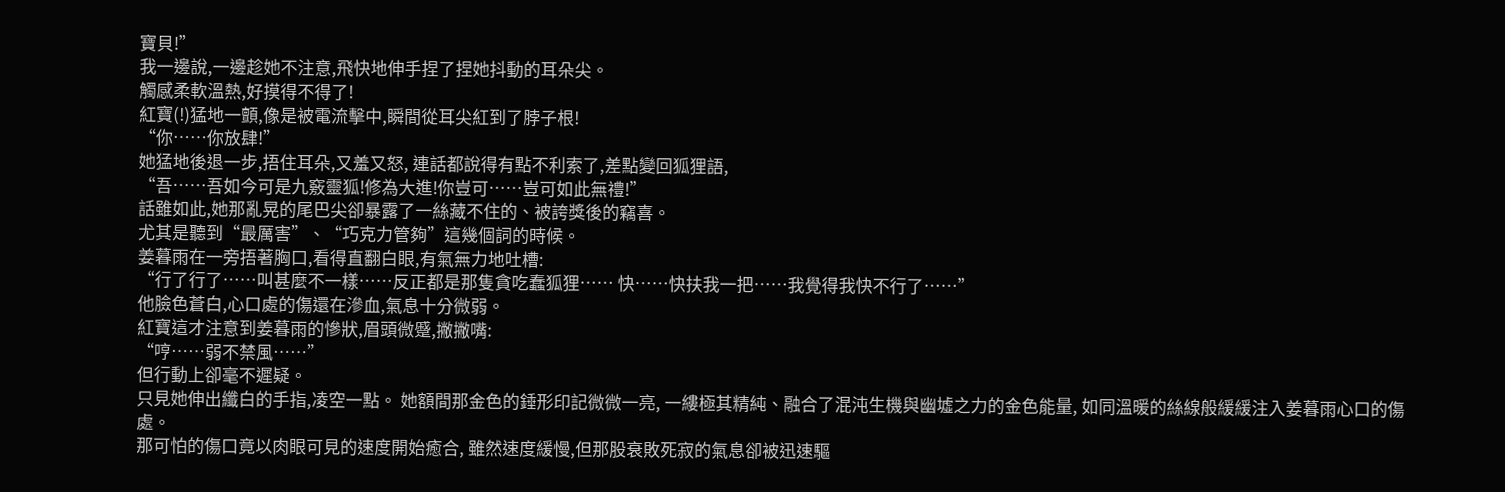寶貝!”
我一邊說,一邊趁她不注意,飛快地伸手捏了捏她抖動的耳朵尖。
觸感柔軟溫熱,好摸得不得了!
紅寶(!)猛地一顫,像是被電流擊中,瞬間從耳尖紅到了脖子根!
“你……你放肆!”
她猛地後退一步,捂住耳朵,又羞又怒, 連話都說得有點不利索了,差點變回狐狸語,
“吾……吾如今可是九竅靈狐!修為大進!你豈可……豈可如此無禮!”
話雖如此,她那亂晃的尾巴尖卻暴露了一絲藏不住的、被誇獎後的竊喜。
尤其是聽到“最厲害”、“巧克力管夠”這幾個詞的時候。
姜暮雨在一旁捂著胸口,看得直翻白眼,有氣無力地吐槽:
“行了行了……叫甚麼不一樣……反正都是那隻貪吃蠢狐狸…… 快……快扶我一把……我覺得我快不行了……”
他臉色蒼白,心口處的傷還在滲血,氣息十分微弱。
紅寶這才注意到姜暮雨的慘狀,眉頭微蹙,撇撇嘴:
“哼……弱不禁風……”
但行動上卻毫不遲疑。
只見她伸出纖白的手指,凌空一點。 她額間那金色的錘形印記微微一亮, 一縷極其精純、融合了混沌生機與幽墟之力的金色能量, 如同溫暖的絲線般緩緩注入姜暮雨心口的傷處。
那可怕的傷口竟以肉眼可見的速度開始癒合, 雖然速度緩慢,但那股衰敗死寂的氣息卻被迅速驅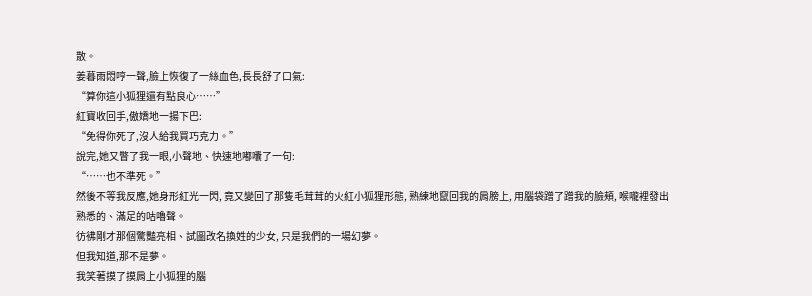散。
姜暮雨悶哼一聲,臉上恢復了一絲血色,長長舒了口氣:
“算你這小狐狸還有點良心……”
紅寶收回手,傲嬌地一揚下巴:
“免得你死了,沒人給我買巧克力。”
說完,她又瞥了我一眼,小聲地、快速地嘟囔了一句:
“……也不準死。”
然後不等我反應,她身形紅光一閃, 竟又變回了那隻毛茸茸的火紅小狐狸形態, 熟練地竄回我的肩膀上, 用腦袋蹭了蹭我的臉頰, 喉嚨裡發出熟悉的、滿足的咕嚕聲。
彷彿剛才那個驚豔亮相、試圖改名換姓的少女, 只是我們的一場幻夢。
但我知道,那不是夢。
我笑著摸了摸肩上小狐狸的腦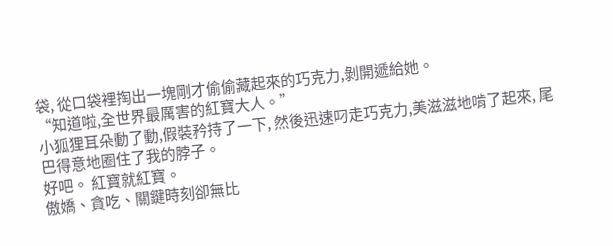袋, 從口袋裡掏出一塊剛才偷偷藏起來的巧克力,剝開遞給她。
“知道啦,全世界最厲害的紅寶大人。”
小狐狸耳朵動了動,假裝矜持了一下, 然後迅速叼走巧克力,美滋滋地啃了起來, 尾巴得意地圈住了我的脖子。
好吧。 紅寶就紅寶。
傲嬌、貪吃、關鍵時刻卻無比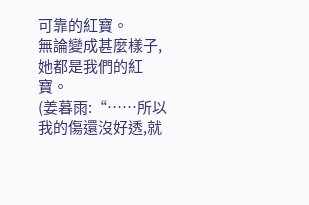可靠的紅寶。
無論變成甚麼樣子, 她都是我們的紅寶。
(姜暮雨:“……所以我的傷還沒好透,就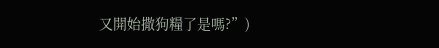又開始撒狗糧了是嗎?”)